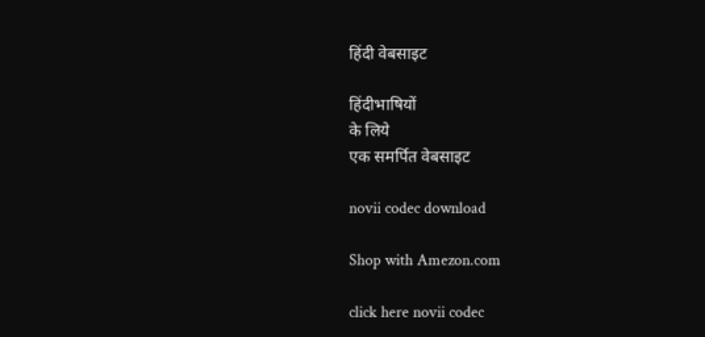हिंदी वेबसाइट

हिंदीभाषियों
के लिये
एक समर्पित वेबसाइट

novii codec download

Shop with Amezon.com

click here novii codec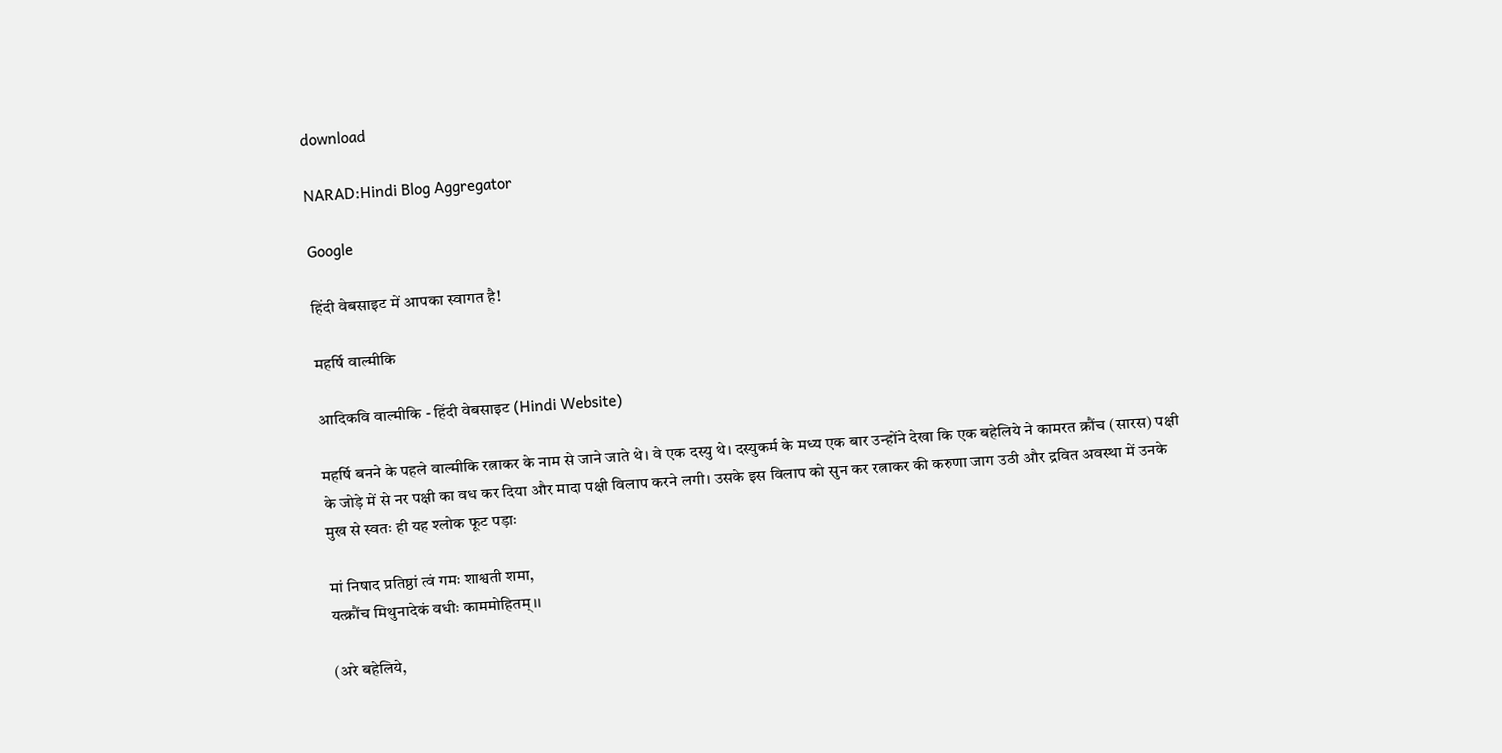download

NARAD:Hindi Blog Aggregator

Google

हिंदी वेबसाइट में आपका स्वागत है!

महर्षि वाल्मीकि

आदिकवि वाल्मीकि - हिंदी वेबसाइट (Hindi Website)

महर्षि बनने के पहले वाल्मीकि रत्नाकर के नाम से जाने जाते थे। वे एक दस्यु थे। दस्युकर्म के मध्य एक बार उन्होंने देखा कि एक बहेलिये ने कामरत क्रौंच (सारस) पक्षी के जोड़े में से नर पक्षी का वध कर दिया और मादा पक्षी विलाप करने लगी। उसके इस विलाप को सुन कर रत्नाकर की करुणा जाग उठी और द्रवित अवस्था में उनके मुख से स्वतः ही यह श्लोक फूट पड़ाः

मां निषाद प्रतिष्ठां त्वं गमः शाश्वती शमा,
यत्क्रौंच मिथुनादेकं वधीः काममोहितम्।।

(अरे बहेलिये,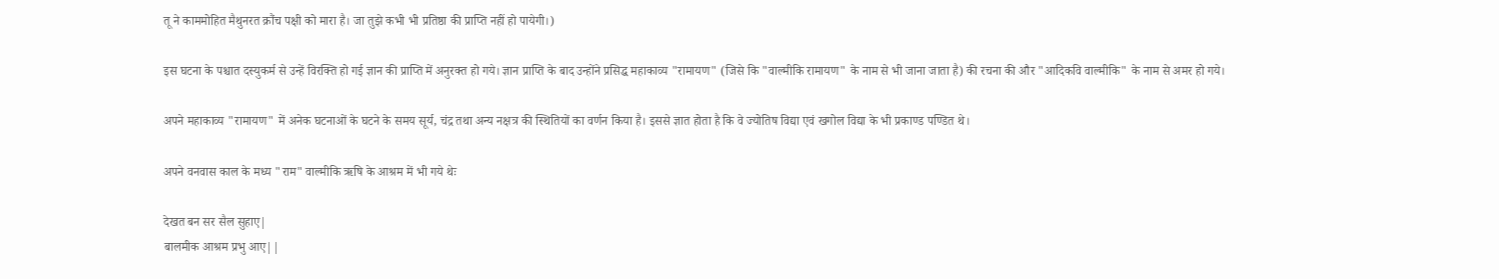तू ने काममोहित मैथुनरत क्रौंच पक्षी को मारा है। जा तुझे कभी भी प्रतिष्ठा की प्राप्ति नहीं हो पायेगी।)

इस घटना के पश्चात दस्युकर्म से उन्हें विरक्ति हो गई ज्ञान की प्राप्ति में अनुरक्त हो गये। ज्ञान प्राप्ति के बाद उन्होंने प्रसिद्ध महाकाव्य "रामायण" (जिसे कि "वाल्मीकि रामायण" के नाम से भी जाना जाता है) की रचना की और "आदिकवि वाल्मीकि" के नाम से अमर हो गये।

अपने महाकाव्य "रामायण" में अनेक घटनाओं के घटने के समय सूर्य, चंद्र तथा अन्य नक्षत्र की स्थितियों का वर्णन किया है। इससे ज्ञात होता है कि वे ज्योतिष विद्या एवं खगोल विद्या के भी प्रकाण्ड पण्डित थे।

अपने वनवास काल के मध्य "राम" वाल्मीकि ऋषि के आश्रम में भी गये थेः

देखत बन सर सैल सुहाए|
बालमीक आश्रम प्रभु आए||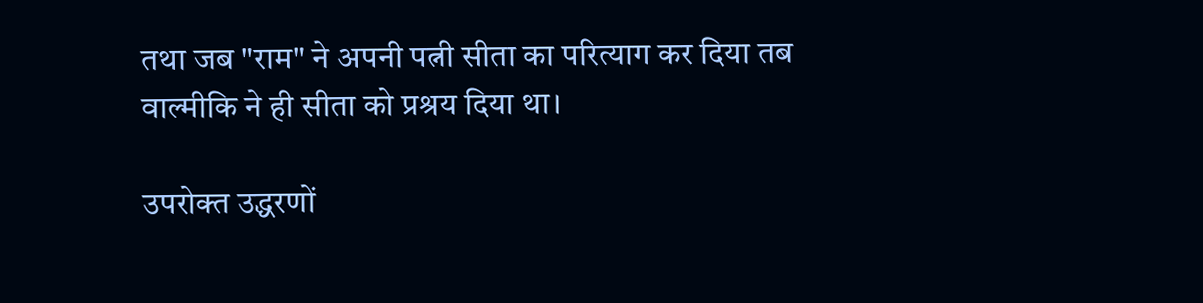तथा जब "राम" ने अपनी पत्नी सीता का परित्याग कर दिया तब वाल्मीकि ने ही सीता को प्रश्रय दिया था।

उपरोक्त उद्धरणों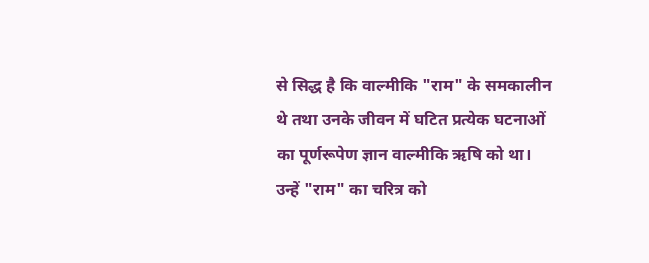से सिद्ध है कि वाल्मीकि "राम" के समकालीन थे तथा उनके जीवन में घटित प्रत्येक घटनाओं का पूर्णरूपेण ज्ञान वाल्मीकि ऋषि को था। उन्हें "राम" का चरित्र को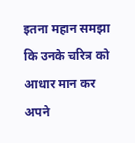इतना महान समझा कि उनके चरित्र को आधार मान कर अपने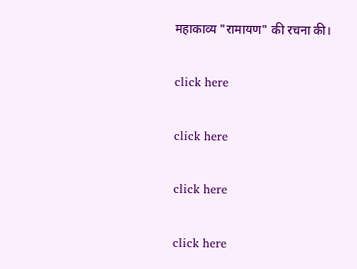महाकाव्य "रामायण" की रचना की।

click here

click here

click here

click here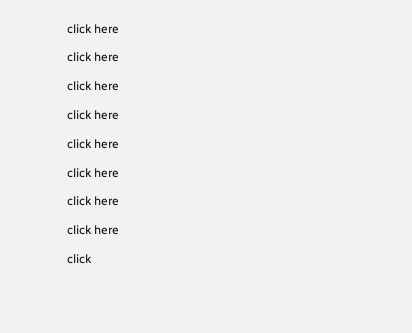click here

click here

click here

click here

click here

click here

click here

click here

click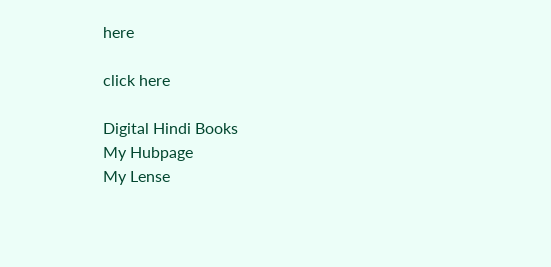here

click here

Digital Hindi Books
My Hubpage
My Lense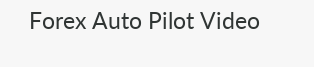Forex Auto Pilot Video